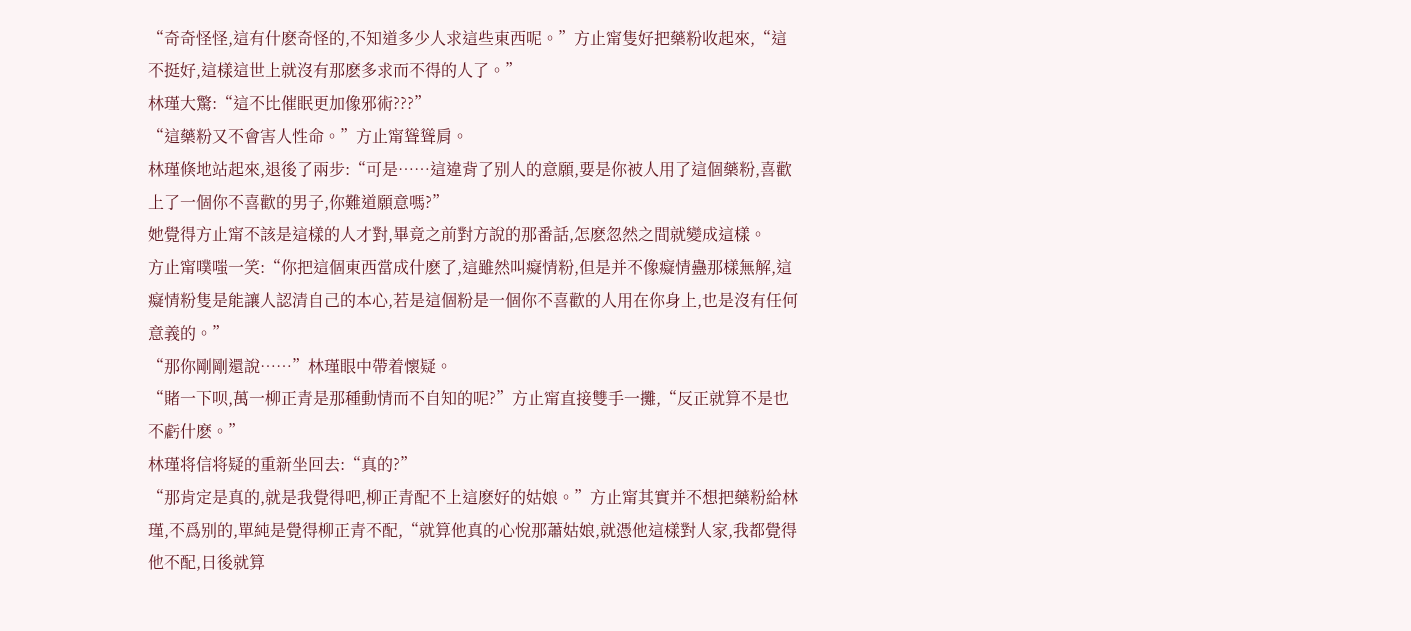“奇奇怪怪,這有什麽奇怪的,不知道多少人求這些東西呢。”方止甯隻好把藥粉收起來,“這不挺好,這樣這世上就沒有那麽多求而不得的人了。”
林瑾大驚:“這不比催眠更加像邪術???”
“這藥粉又不會害人性命。”方止甯聳聳肩。
林瑾倏地站起來,退後了兩步:“可是……這違背了别人的意願,要是你被人用了這個藥粉,喜歡上了一個你不喜歡的男子,你難道願意嗎?”
她覺得方止甯不該是這樣的人才對,畢竟之前對方說的那番話,怎麽忽然之間就變成這樣。
方止甯噗嗤一笑:“你把這個東西當成什麽了,這雖然叫癡情粉,但是并不像癡情蠱那樣無解,這癡情粉隻是能讓人認清自己的本心,若是這個粉是一個你不喜歡的人用在你身上,也是沒有任何意義的。”
“那你剛剛還說……”林瑾眼中帶着懷疑。
“賭一下呗,萬一柳正青是那種動情而不自知的呢?”方止甯直接雙手一攤,“反正就算不是也不虧什麽。”
林瑾将信将疑的重新坐回去:“真的?”
“那肯定是真的,就是我覺得吧,柳正青配不上這麽好的姑娘。”方止甯其實并不想把藥粉給林瑾,不爲别的,單純是覺得柳正青不配,“就算他真的心悅那蕭姑娘,就憑他這樣對人家,我都覺得他不配,日後就算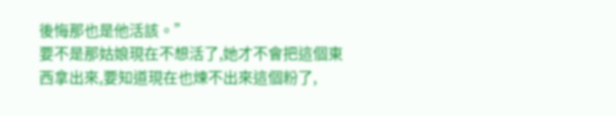後悔那也是他活該。”
要不是那姑娘現在不想活了,她才不會把這個東西拿出來,要知道現在也煉不出來這個粉了,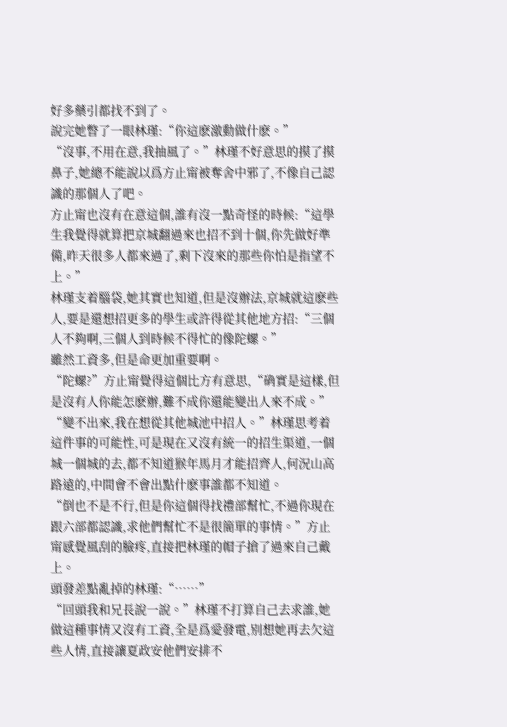好多藥引都找不到了。
說完她瞥了一眼林瑾:“你這麽激動做什麽。”
“沒事,不用在意,我抽風了。”林瑾不好意思的摸了摸鼻子,她總不能說以爲方止甯被奪舍中邪了,不像自己認識的那個人了吧。
方止甯也沒有在意這個,誰有沒一點奇怪的時候:“這學生我覺得就算把京城翻過來也招不到十個,你先做好準備,昨天很多人都來過了,剩下沒來的那些你怕是指望不上。”
林瑾支着腦袋,她其實也知道,但是沒辦法,京城就這麽些人,要是還想招更多的學生或許得從其他地方招:“三個人不夠啊,三個人到時候不得忙的像陀螺。”
雖然工資多,但是命更加重要啊。
“陀螺?”方止甯覺得這個比方有意思,“确實是這樣,但是沒有人你能怎麽辦,難不成你還能變出人來不成。”
“變不出來,我在想從其他城池中招人。”林瑾思考着這件事的可能性,可是現在又沒有統一的招生渠道,一個城一個城的去,都不知道猴年馬月才能招齊人,何況山高路遠的,中間會不會出點什麽事誰都不知道。
“倒也不是不行,但是你這個得找禮部幫忙,不過你現在跟六部都認識,求他們幫忙不是很簡單的事情。”方止甯感覺風刮的臉疼,直接把林瑾的帽子搶了過來自己戴上。
頭發差點亂掉的林瑾:“……”
“回頭我和兄長說一說。”林瑾不打算自己去求誰,她做這種事情又沒有工資,全是爲愛發電,别想她再去欠這些人情,直接讓夏政安他們安排不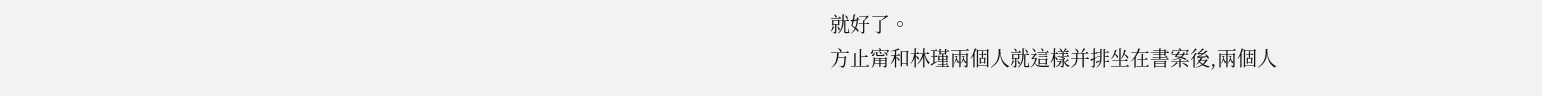就好了。
方止甯和林瑾兩個人就這樣并排坐在書案後,兩個人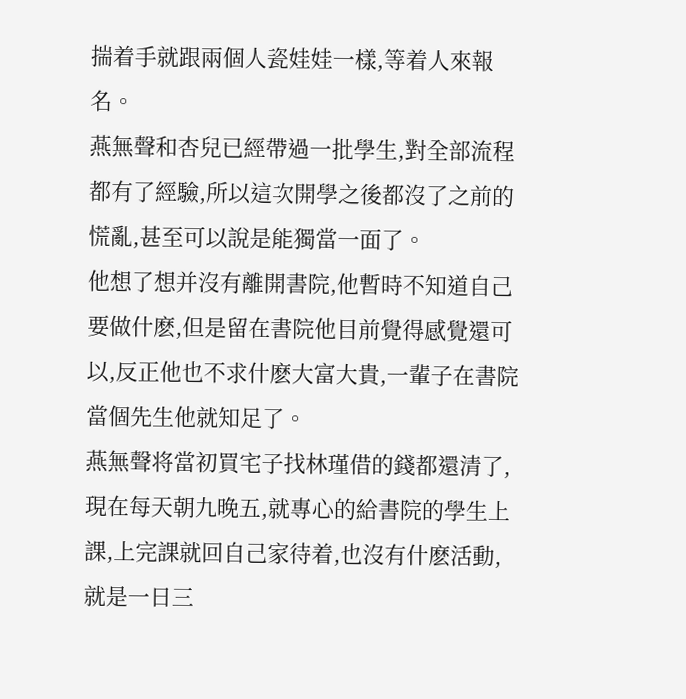揣着手就跟兩個人瓷娃娃一樣,等着人來報名。
燕無聲和杏兒已經帶過一批學生,對全部流程都有了經驗,所以這次開學之後都沒了之前的慌亂,甚至可以說是能獨當一面了。
他想了想并沒有離開書院,他暫時不知道自己要做什麽,但是留在書院他目前覺得感覺還可以,反正他也不求什麽大富大貴,一輩子在書院當個先生他就知足了。
燕無聲将當初買宅子找林瑾借的錢都還清了,現在每天朝九晚五,就專心的給書院的學生上課,上完課就回自己家待着,也沒有什麽活動,就是一日三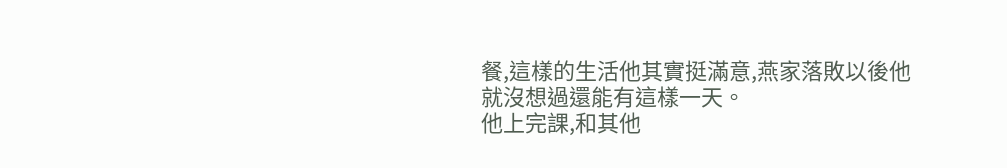餐,這樣的生活他其實挺滿意,燕家落敗以後他就沒想過還能有這樣一天。
他上完課,和其他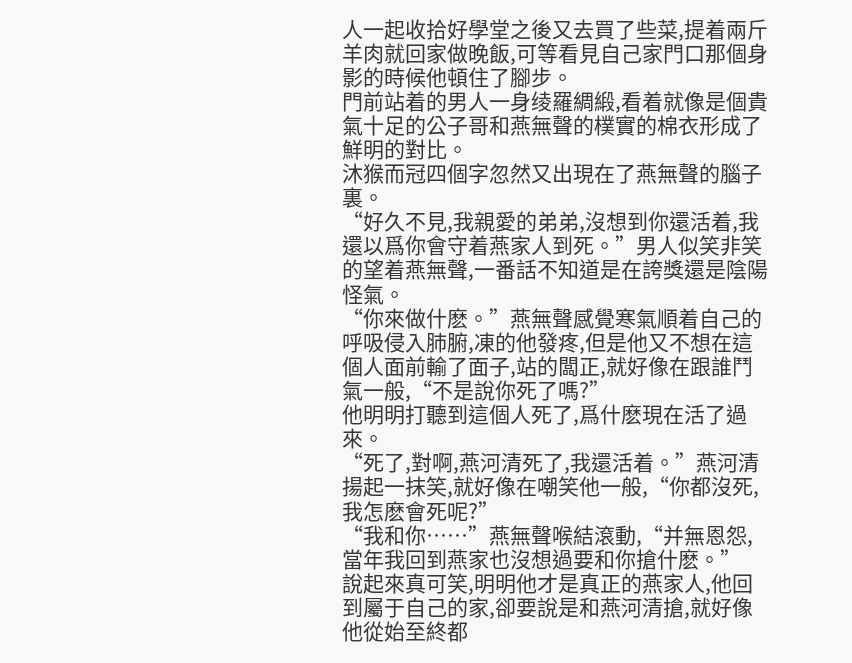人一起收拾好學堂之後又去買了些菜,提着兩斤羊肉就回家做晚飯,可等看見自己家門口那個身影的時候他頓住了腳步。
門前站着的男人一身绫羅綢緞,看着就像是個貴氣十足的公子哥和燕無聲的樸實的棉衣形成了鮮明的對比。
沐猴而冠四個字忽然又出現在了燕無聲的腦子裏。
“好久不見,我親愛的弟弟,沒想到你還活着,我還以爲你會守着燕家人到死。”男人似笑非笑的望着燕無聲,一番話不知道是在誇獎還是陰陽怪氣。
“你來做什麽。”燕無聲感覺寒氣順着自己的呼吸侵入肺腑,凍的他發疼,但是他又不想在這個人面前輸了面子,站的闆正,就好像在跟誰鬥氣一般,“不是說你死了嗎?”
他明明打聽到這個人死了,爲什麽現在活了過來。
“死了,對啊,燕河清死了,我還活着。”燕河清揚起一抹笑,就好像在嘲笑他一般,“你都沒死,我怎麽會死呢?”
“我和你……”燕無聲喉結滾動,“并無恩怨,當年我回到燕家也沒想過要和你搶什麽。”
說起來真可笑,明明他才是真正的燕家人,他回到屬于自己的家,卻要說是和燕河清搶,就好像他從始至終都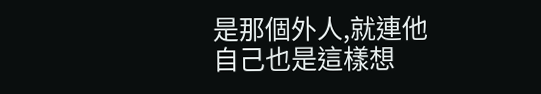是那個外人,就連他自己也是這樣想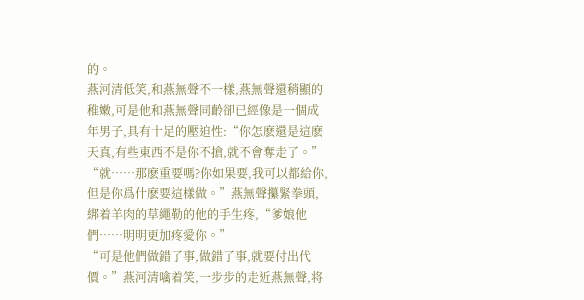的。
燕河清低笑,和燕無聲不一樣,燕無聲還稍顯的稚嫩,可是他和燕無聲同齡卻已經像是一個成年男子,具有十足的壓迫性:“你怎麽還是這麽天真,有些東西不是你不搶,就不會奪走了。”
“就……那麽重要嗎?你如果要,我可以都給你,但是你爲什麽要這樣做。”燕無聲攥緊拳頭,綁着羊肉的草繩勒的他的手生疼,“爹娘他們……明明更加疼愛你。”
“可是他們做錯了事,做錯了事,就要付出代價。”燕河清噙着笑,一步步的走近燕無聲,将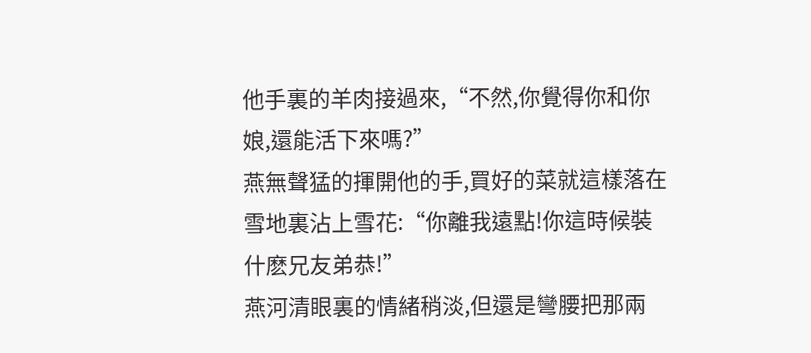他手裏的羊肉接過來,“不然,你覺得你和你娘,還能活下來嗎?”
燕無聲猛的揮開他的手,買好的菜就這樣落在雪地裏沾上雪花:“你離我遠點!你這時候裝什麽兄友弟恭!”
燕河清眼裏的情緒稍淡,但還是彎腰把那兩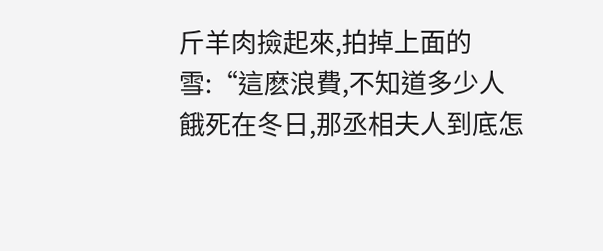斤羊肉撿起來,拍掉上面的雪:“這麽浪費,不知道多少人餓死在冬日,那丞相夫人到底怎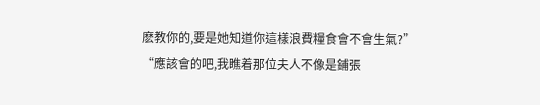麽教你的,要是她知道你這樣浪費糧食會不會生氣?”
“應該會的吧,我瞧着那位夫人不像是鋪張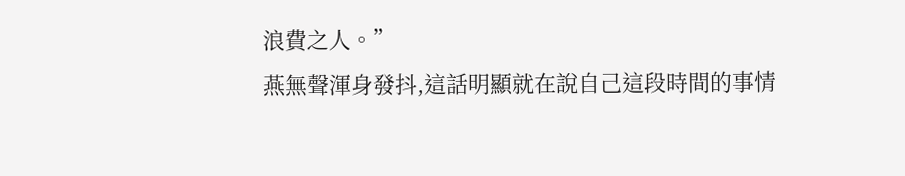浪費之人。”
燕無聲渾身發抖,這話明顯就在說自己這段時間的事情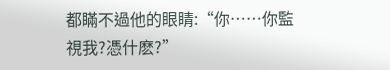都瞞不過他的眼睛:“你……你監視我?憑什麽?”